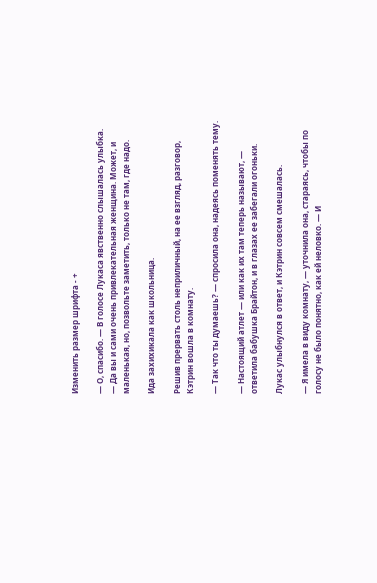Изменить размер шрифта - +

— О, спасибо. — В голосе Лукаса явственно слышалась улыбка. — Да вы и сами очень привлекательная женщина. Может, и маленькая, но, позвольте заметить, только не там, где надо.

Ида захихикала как школьница.

Решив прервать столь неприличный, на ее взгляд, разговор, Кэтрин вошла в комнату.

— Так что ты думаешь? — спросила она, надеясь поменять тему.

— Настоящий атлет — или как их там теперь называют, — ответила бабушка Брайтон, и в глазах ее забегали огоньки.

Лукас улыбнулся в ответ, и Кэтрин совсем смешалась.

— Я имела в виду комнату, — уточнила она, стараясь, чтобы по голосу не было понятно, как ей неловко. — И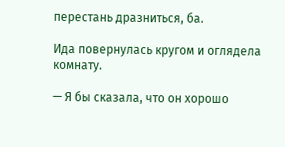перестань дразниться, ба.

Ида повернулась кругом и оглядела комнату.

— Я бы сказала, что он хорошо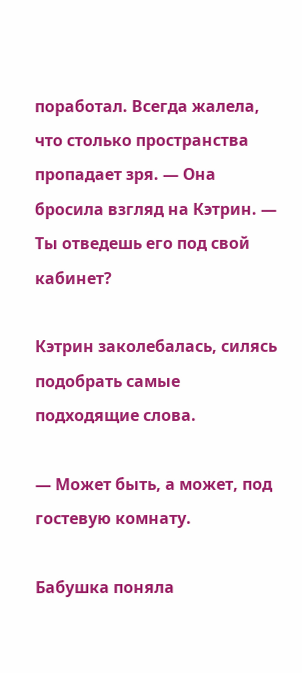поработал. Всегда жалела, что столько пространства пропадает зря. — Она бросила взгляд на Кэтрин. — Ты отведешь его под свой кабинет?

Кэтрин заколебалась, силясь подобрать самые подходящие слова.

— Может быть, а может, под гостевую комнату.

Бабушка поняла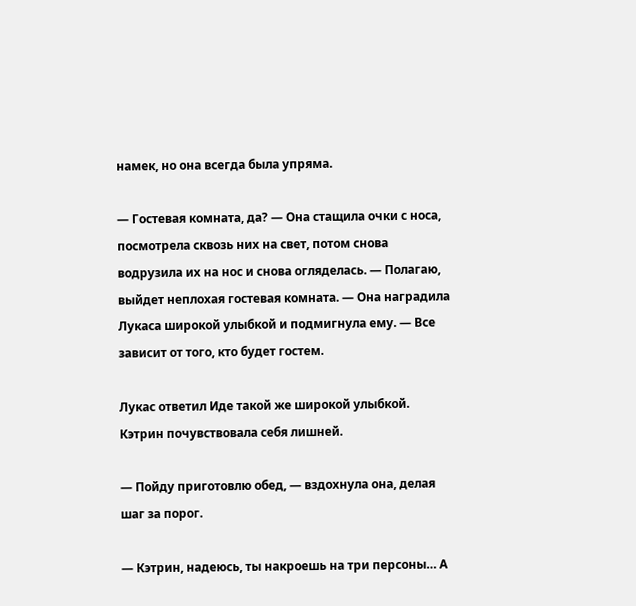намек, но она всегда была упряма.

— Гостевая комната, да? — Она стащила очки с носа, посмотрела сквозь них на свет, потом снова водрузила их на нос и снова огляделась. — Полагаю, выйдет неплохая гостевая комната. — Она наградила Лукаса широкой улыбкой и подмигнула ему. — Все зависит от того, кто будет гостем.

Лукас ответил Иде такой же широкой улыбкой. Кэтрин почувствовала себя лишней.

— Пойду приготовлю обед, — вздохнула она, делая шаг за порог.

— Кэтрин, надеюсь, ты накроешь на три персоны… А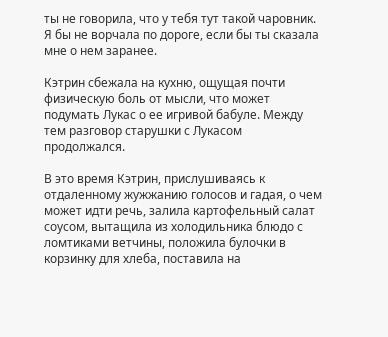ты не говорила, что у тебя тут такой чаровник. Я бы не ворчала по дороге, если бы ты сказала мне о нем заранее.

Кэтрин сбежала на кухню, ощущая почти физическую боль от мысли, что может подумать Лукас о ее игривой бабуле. Между тем разговор старушки с Лукасом продолжался.

В это время Кэтрин, прислушиваясь к отдаленному жужжанию голосов и гадая, о чем может идти речь, залила картофельный салат соусом, вытащила из холодильника блюдо с ломтиками ветчины, положила булочки в корзинку для хлеба, поставила на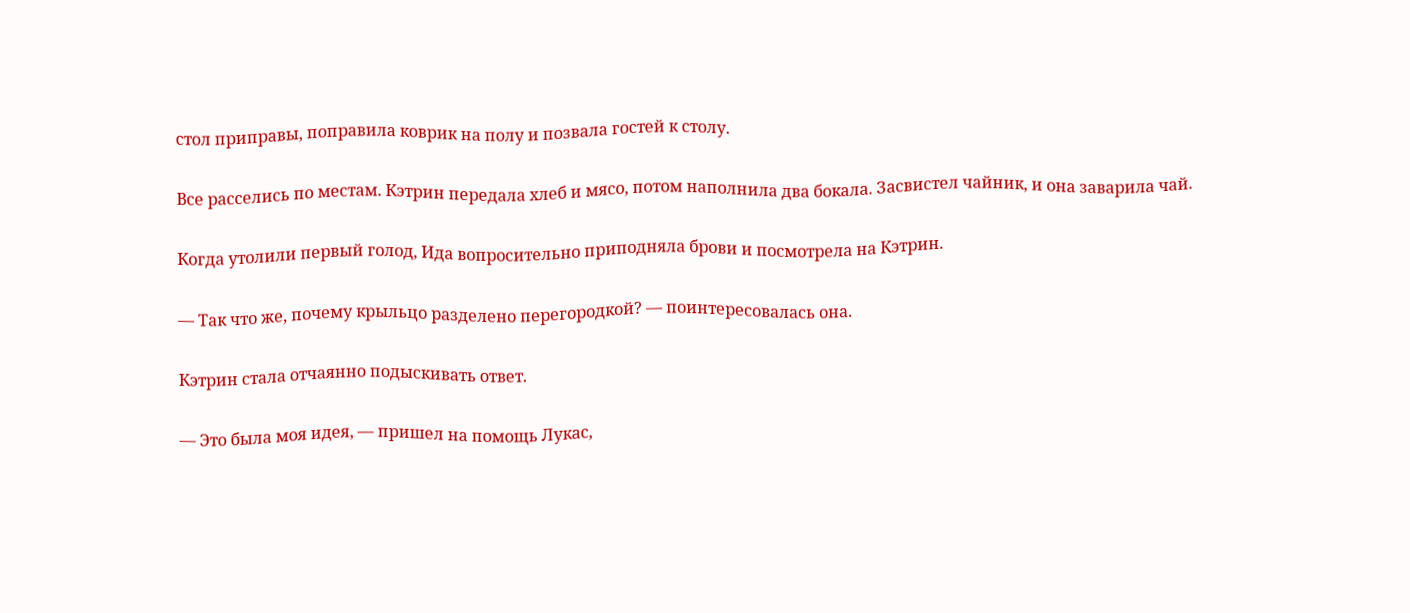стол приправы, поправила коврик на полу и позвала гостей к столу.

Все расселись по местам. Кэтрин передала хлеб и мясо, потом наполнила два бокала. Засвистел чайник, и она заварила чай.

Когда утолили первый голод, Ида вопросительно приподняла брови и посмотрела на Кэтрин.

— Так что же, почему крыльцо разделено перегородкой? — поинтересовалась она.

Кэтрин стала отчаянно подыскивать ответ.

— Это была моя идея, — пришел на помощь Лукас,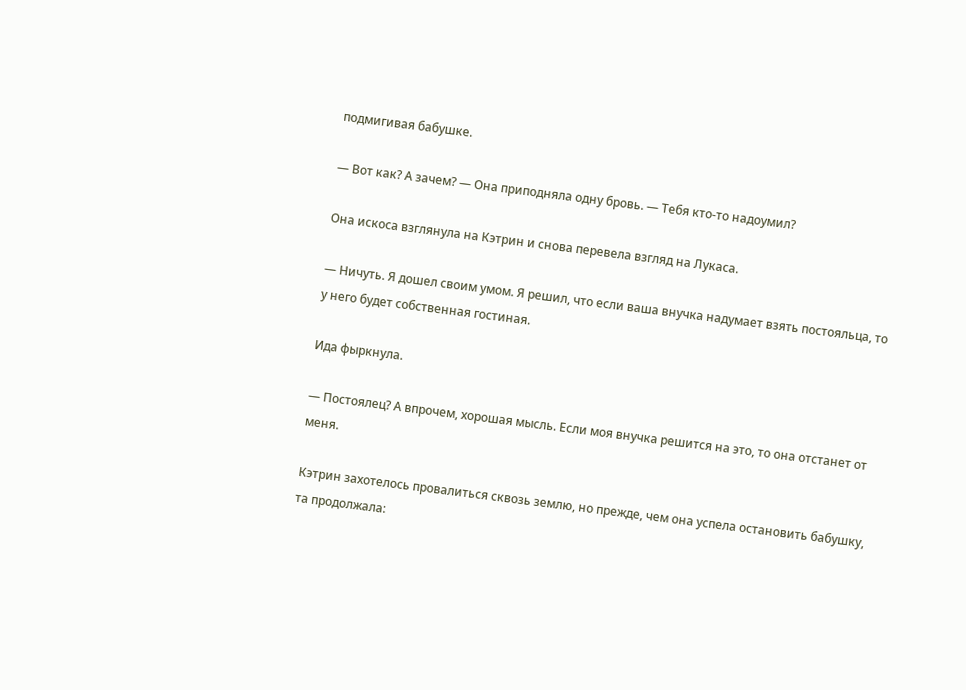подмигивая бабушке.

— Вот как? А зачем? — Она приподняла одну бровь. — Тебя кто-то надоумил?

Она искоса взглянула на Кэтрин и снова перевела взгляд на Лукаса.

— Ничуть. Я дошел своим умом. Я решил, что если ваша внучка надумает взять постояльца, то у него будет собственная гостиная.

Ида фыркнула.

— Постоялец? А впрочем, хорошая мысль. Если моя внучка решится на это, то она отстанет от меня.

Кэтрин захотелось провалиться сквозь землю, но прежде, чем она успела остановить бабушку, та продолжала: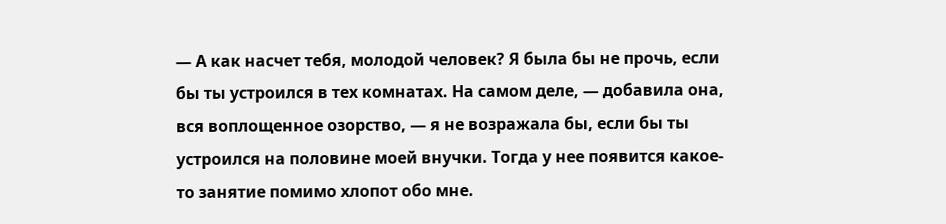— А как насчет тебя, молодой человек? Я была бы не прочь, если бы ты устроился в тех комнатах. На самом деле, — добавила она, вся воплощенное озорство, — я не возражала бы, если бы ты устроился на половине моей внучки. Тогда у нее появится какое-то занятие помимо хлопот обо мне.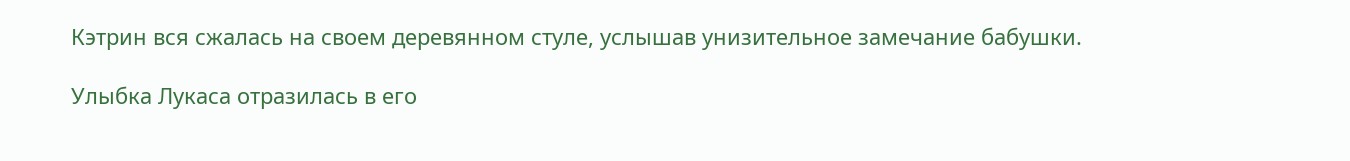Кэтрин вся сжалась на своем деревянном стуле, услышав унизительное замечание бабушки.

Улыбка Лукаса отразилась в его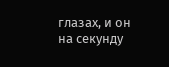глазах, и он на секунду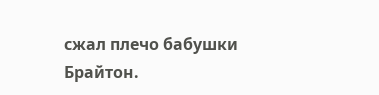сжал плечо бабушки Брайтон.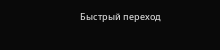Быстрый переход